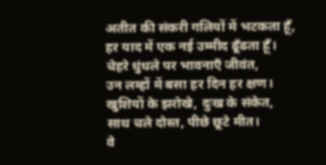अतीत की संकरी गलियों में भटकता हूँ,
हर याद में एक नई उम्मीद ढूँढता हूँ।
चेहरे धुंधले पर भावनाएँ जीवंत,
उन लम्हों में बसा हर दिन हर क्षण।
खुशियों के झरोखे, दुःख के संकेत,
साथ चले दोस्त, पीछे छूटे मीत।
वे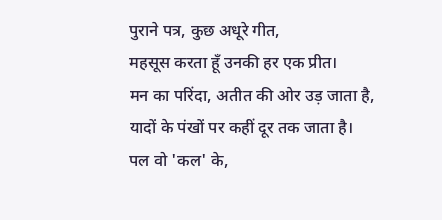पुराने पत्र, कुछ अधूरे गीत,
महसूस करता हूँ उनकी हर एक प्रीत।
मन का परिंदा, अतीत की ओर उड़ जाता है,
यादों के पंखों पर कहीं दूर तक जाता है।
पल वो 'कल' के,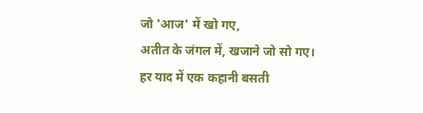जो 'आज' में खो गए,
अतीत के जंगल में, खजाने जो सो गए।
हर याद में एक कहानी बसती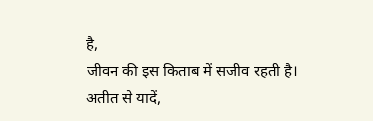है,
जीवन की इस किताब में सजीव रहती है।
अतीत से यादें,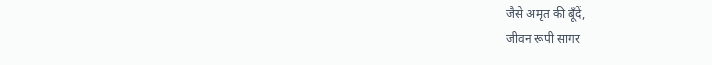जैसे अमृत की बूँदें,
जीवन रूपी सागर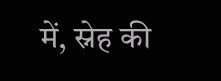में, स्नेह की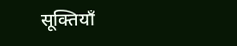सूक्तियाँ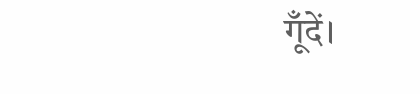गूँदें।